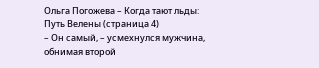Ольга Погожева – Когда тают льды: Путь Велены (страница 4)
– Он самый, – усмехнулся мужчина, обнимая второй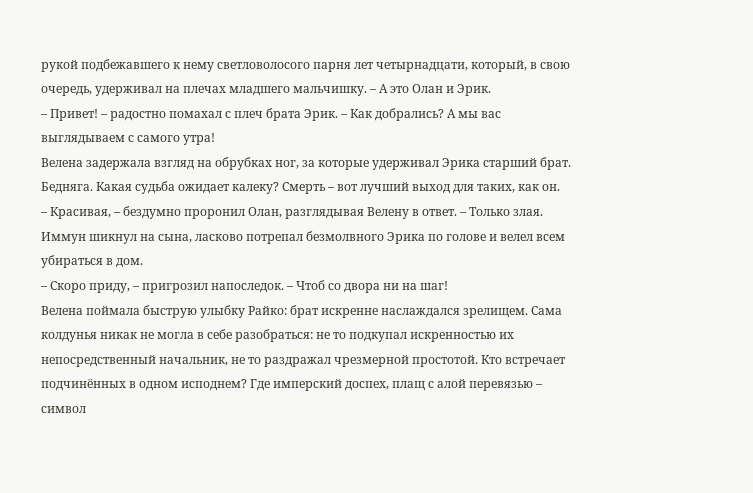рукой подбежавшего к нему светловолосого парня лет четырнадцати, который, в свою очередь, удерживал на плечах младшего мальчишку. – А это Олан и Эрик.
– Привет! – радостно помахал с плеч брата Эрик. – Как добрались? А мы вас выглядываем с самого утра!
Велена задержала взгляд на обрубках ног, за которые удерживал Эрика старший брат. Бедняга. Какая судьба ожидает калеку? Смерть – вот лучший выход для таких, как он.
– Красивая, – бездумно проронил Олан, разглядывая Велену в ответ. – Только злая.
Иммун шикнул на сына, ласково потрепал безмолвного Эрика по голове и велел всем убираться в дом.
– Скоро приду, – пригрозил напоследок. – Чтоб со двора ни на шаг!
Велена поймала быструю улыбку Райко: брат искренне наслаждался зрелищем. Сама колдунья никак не могла в себе разобраться: не то подкупал искренностью их непосредственный начальник, не то раздражал чрезмерной простотой. Кто встречает подчинённых в одном исподнем? Где имперский доспех, плащ с алой перевязью – символ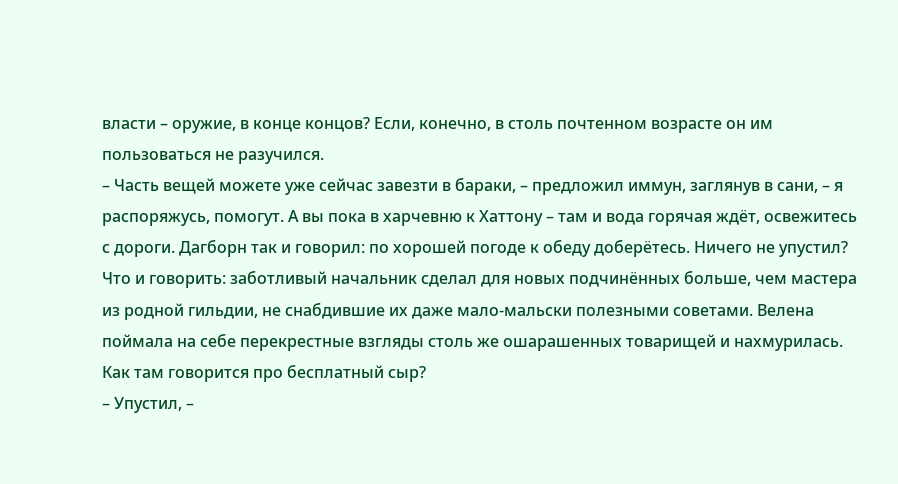власти – оружие, в конце концов? Если, конечно, в столь почтенном возрасте он им пользоваться не разучился.
– Часть вещей можете уже сейчас завезти в бараки, – предложил иммун, заглянув в сани, – я распоряжусь, помогут. А вы пока в харчевню к Хаттону – там и вода горячая ждёт, освежитесь с дороги. Дагборн так и говорил: по хорошей погоде к обеду доберётесь. Ничего не упустил?
Что и говорить: заботливый начальник сделал для новых подчинённых больше, чем мастера из родной гильдии, не снабдившие их даже мало-мальски полезными советами. Велена поймала на себе перекрестные взгляды столь же ошарашенных товарищей и нахмурилась. Как там говорится про бесплатный сыр?
– Упустил, –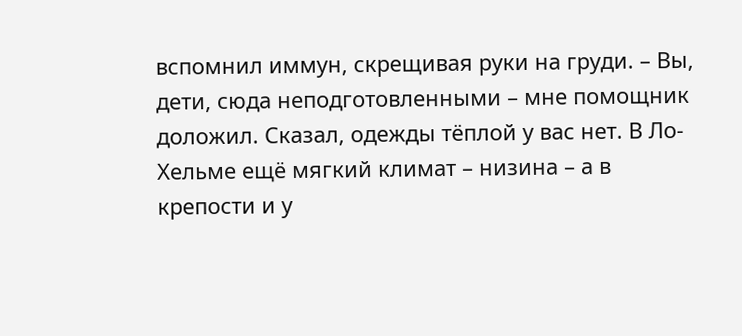вспомнил иммун, скрещивая руки на груди. – Вы, дети, сюда неподготовленными – мне помощник доложил. Сказал, одежды тёплой у вас нет. В Ло-Хельме ещё мягкий климат – низина – а в крепости и у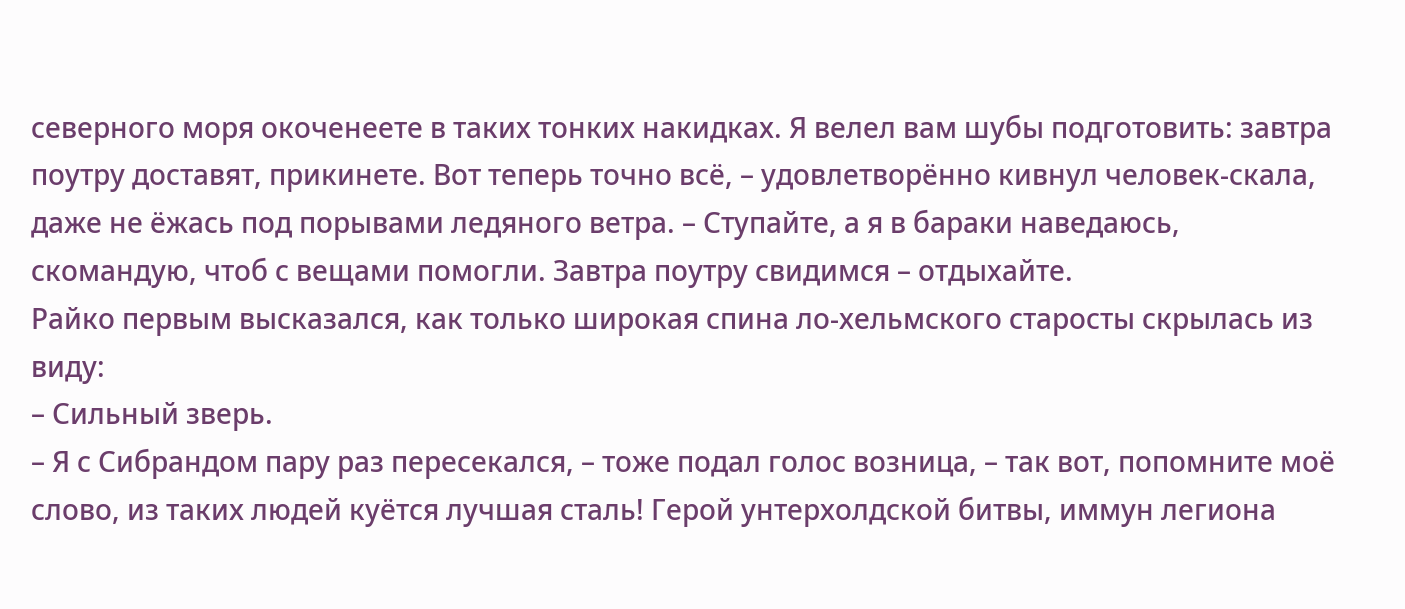северного моря окоченеете в таких тонких накидках. Я велел вам шубы подготовить: завтра поутру доставят, прикинете. Вот теперь точно всё, – удовлетворённо кивнул человек-скала, даже не ёжась под порывами ледяного ветра. – Ступайте, а я в бараки наведаюсь, скомандую, чтоб с вещами помогли. Завтра поутру свидимся – отдыхайте.
Райко первым высказался, как только широкая спина ло-хельмского старосты скрылась из виду:
– Сильный зверь.
– Я с Сибрандом пару раз пересекался, – тоже подал голос возница, – так вот, попомните моё слово, из таких людей куётся лучшая сталь! Герой унтерхолдской битвы, иммун легиона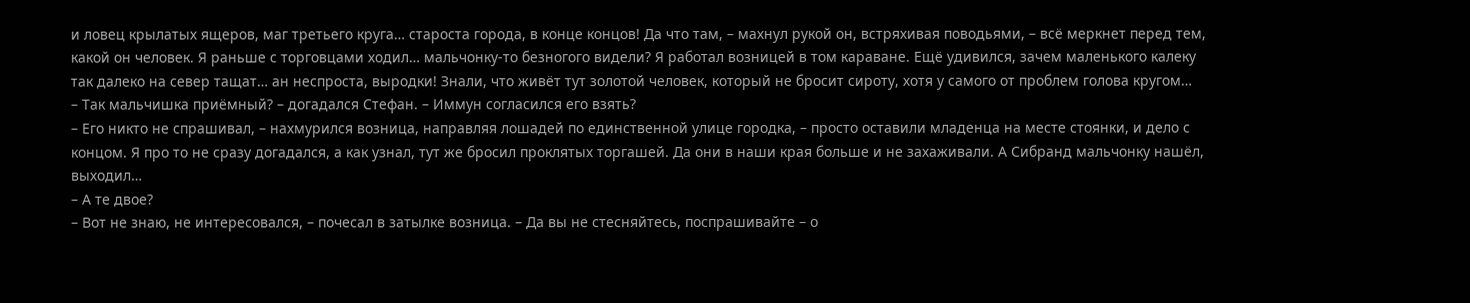и ловец крылатых ящеров, маг третьего круга… староста города, в конце концов! Да что там, – махнул рукой он, встряхивая поводьями, – всё меркнет перед тем, какой он человек. Я раньше с торговцами ходил… мальчонку-то безногого видели? Я работал возницей в том караване. Ещё удивился, зачем маленького калеку так далеко на север тащат… ан неспроста, выродки! Знали, что живёт тут золотой человек, который не бросит сироту, хотя у самого от проблем голова кругом…
– Так мальчишка приёмный? – догадался Стефан. – Иммун согласился его взять?
– Его никто не спрашивал, – нахмурился возница, направляя лошадей по единственной улице городка, – просто оставили младенца на месте стоянки, и дело с концом. Я про то не сразу догадался, а как узнал, тут же бросил проклятых торгашей. Да они в наши края больше и не захаживали. А Сибранд мальчонку нашёл, выходил…
– А те двое?
– Вот не знаю, не интересовался, – почесал в затылке возница. – Да вы не стесняйтесь, поспрашивайте – о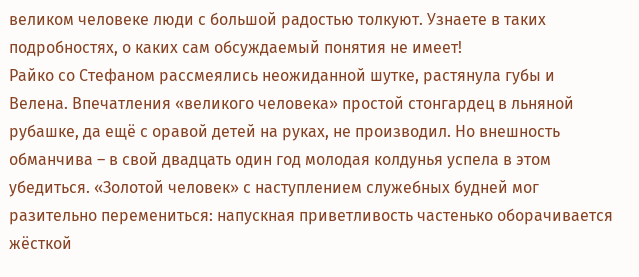великом человеке люди с большой радостью толкуют. Узнаете в таких подробностях, о каких сам обсуждаемый понятия не имеет!
Райко со Стефаном рассмеялись неожиданной шутке, растянула губы и Велена. Впечатления «великого человека» простой стонгардец в льняной рубашке, да ещё с оравой детей на руках, не производил. Но внешность обманчива – в свой двадцать один год молодая колдунья успела в этом убедиться. «Золотой человек» с наступлением служебных будней мог разительно перемениться: напускная приветливость частенько оборачивается жёсткой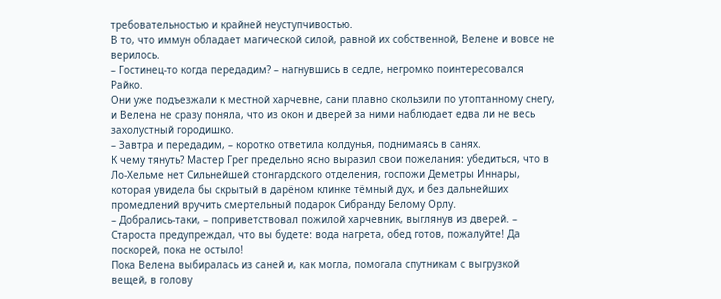требовательностью и крайней неуступчивостью.
В то, что иммун обладает магической силой, равной их собственной, Велене и вовсе не верилось.
– Гостинец-то когда передадим? – нагнувшись в седле, негромко поинтересовался Райко.
Они уже подъезжали к местной харчевне, сани плавно скользили по утоптанному снегу, и Велена не сразу поняла, что из окон и дверей за ними наблюдает едва ли не весь захолустный городишко.
– Завтра и передадим, – коротко ответила колдунья, поднимаясь в санях.
К чему тянуть? Мастер Грег предельно ясно выразил свои пожелания: убедиться, что в Ло-Хельме нет Сильнейшей стонгардского отделения, госпожи Деметры Иннары, которая увидела бы скрытый в дарёном клинке тёмный дух, и без дальнейших промедлений вручить смертельный подарок Сибранду Белому Орлу.
– Добрались-таки, – поприветствовал пожилой харчевник, выглянув из дверей. – Староста предупреждал, что вы будете: вода нагрета, обед готов, пожалуйте! Да поскорей, пока не остыло!
Пока Велена выбиралась из саней и, как могла, помогала спутникам с выгрузкой вещей, в голову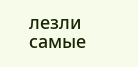лезли самые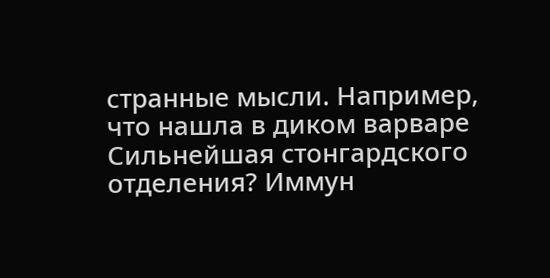странные мысли. Например, что нашла в диком варваре Сильнейшая стонгардского отделения? Иммун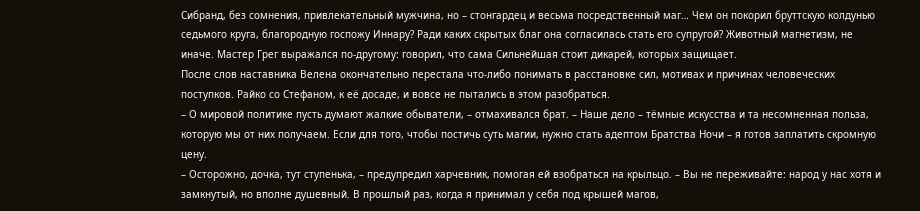Сибранд, без сомнения, привлекательный мужчина, но – стонгардец и весьма посредственный маг… Чем он покорил бруттскую колдунью седьмого круга, благородную госпожу Иннару? Ради каких скрытых благ она согласилась стать его супругой? Животный магнетизм, не иначе. Мастер Грег выражался по-другому: говорил, что сама Сильнейшая стоит дикарей, которых защищает.
После слов наставника Велена окончательно перестала что-либо понимать в расстановке сил, мотивах и причинах человеческих поступков. Райко со Стефаном, к её досаде, и вовсе не пытались в этом разобраться.
– О мировой политике пусть думают жалкие обыватели, – отмахивался брат. – Наше дело – тёмные искусства и та несомненная польза, которую мы от них получаем. Если для того, чтобы постичь суть магии, нужно стать адептом Братства Ночи – я готов заплатить скромную цену.
– Осторожно, дочка, тут ступенька, – предупредил харчевник, помогая ей взобраться на крыльцо. – Вы не переживайте: народ у нас хотя и замкнутый, но вполне душевный. В прошлый раз, когда я принимал у себя под крышей магов,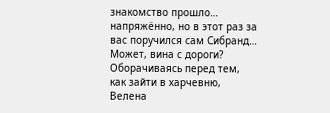знакомство прошло… напряжённо, но в этот раз за вас поручился сам Сибранд… Может, вина с дороги?
Оборачиваясь перед тем, как зайти в харчевню, Велена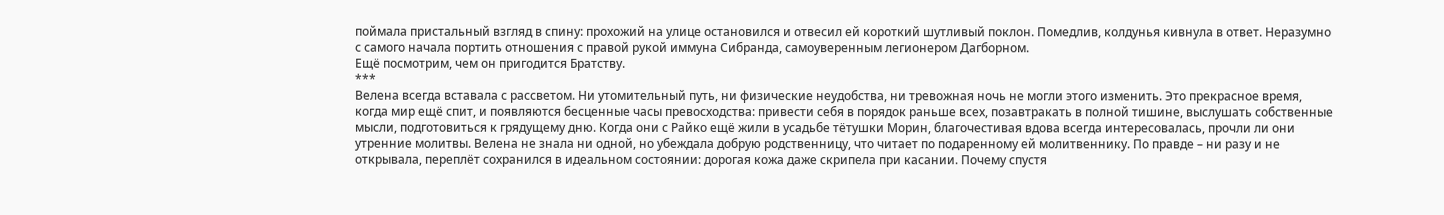поймала пристальный взгляд в спину: прохожий на улице остановился и отвесил ей короткий шутливый поклон. Помедлив, колдунья кивнула в ответ. Неразумно с самого начала портить отношения с правой рукой иммуна Сибранда, самоуверенным легионером Дагборном.
Ещё посмотрим, чем он пригодится Братству.
***
Велена всегда вставала с рассветом. Ни утомительный путь, ни физические неудобства, ни тревожная ночь не могли этого изменить. Это прекрасное время, когда мир ещё спит, и появляются бесценные часы превосходства: привести себя в порядок раньше всех, позавтракать в полной тишине, выслушать собственные мысли, подготовиться к грядущему дню. Когда они с Райко ещё жили в усадьбе тётушки Морин, благочестивая вдова всегда интересовалась, прочли ли они утренние молитвы. Велена не знала ни одной, но убеждала добрую родственницу, что читает по подаренному ей молитвеннику. По правде – ни разу и не открывала, переплёт сохранился в идеальном состоянии: дорогая кожа даже скрипела при касании. Почему спустя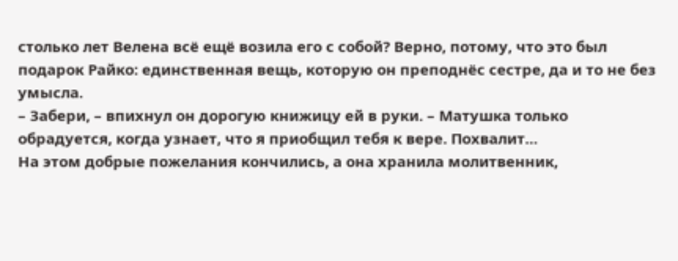столько лет Велена всё ещё возила его с собой? Верно, потому, что это был подарок Райко: единственная вещь, которую он преподнёс сестре, да и то не без умысла.
– Забери, – впихнул он дорогую книжицу ей в руки. – Матушка только обрадуется, когда узнает, что я приобщил тебя к вере. Похвалит…
На этом добрые пожелания кончились, а она хранила молитвенник,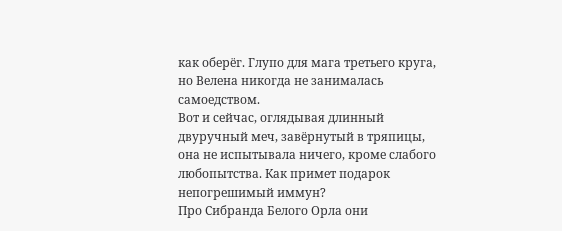как оберёг. Глупо для мага третьего круга, но Велена никогда не занималась самоедством.
Вот и сейчас, оглядывая длинный двуручный меч, завёрнутый в тряпицы, она не испытывала ничего, кроме слабого любопытства. Как примет подарок непогрешимый иммун?
Про Сибранда Белого Орла они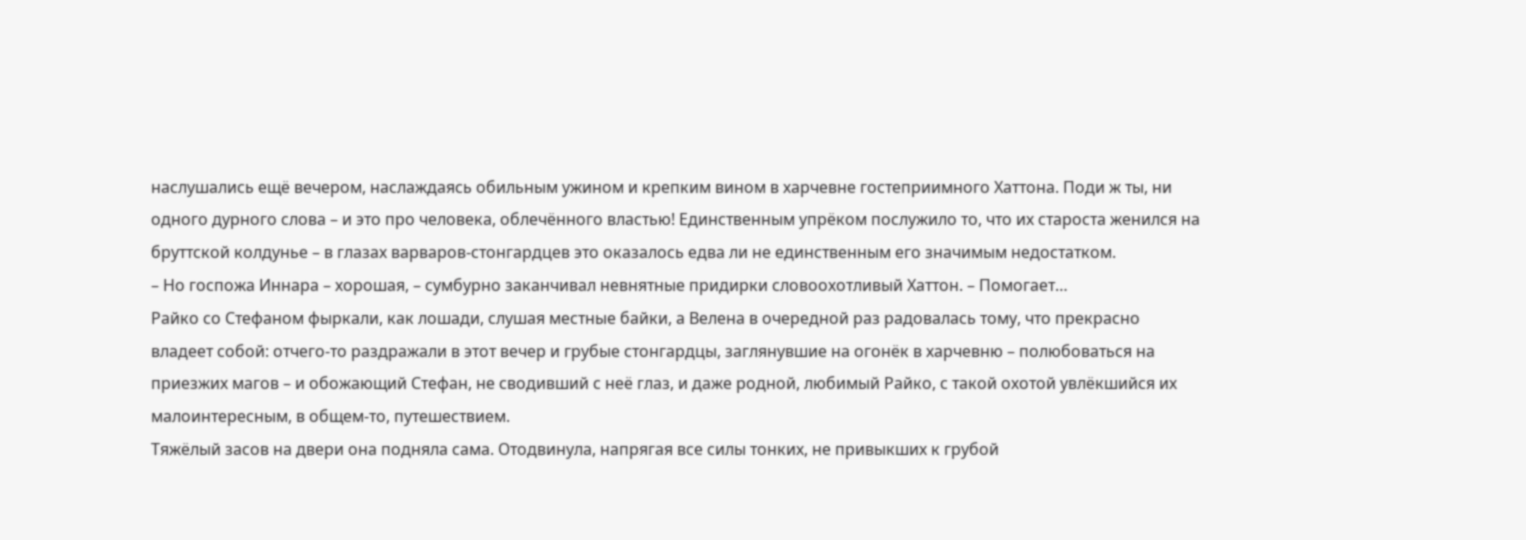наслушались ещё вечером, наслаждаясь обильным ужином и крепким вином в харчевне гостеприимного Хаттона. Поди ж ты, ни одного дурного слова – и это про человека, облечённого властью! Единственным упрёком послужило то, что их староста женился на бруттской колдунье – в глазах варваров-стонгардцев это оказалось едва ли не единственным его значимым недостатком.
– Но госпожа Иннара – хорошая, – сумбурно заканчивал невнятные придирки словоохотливый Хаттон. – Помогает…
Райко со Стефаном фыркали, как лошади, слушая местные байки, а Велена в очередной раз радовалась тому, что прекрасно владеет собой: отчего-то раздражали в этот вечер и грубые стонгардцы, заглянувшие на огонёк в харчевню – полюбоваться на приезжих магов – и обожающий Стефан, не сводивший с неё глаз, и даже родной, любимый Райко, с такой охотой увлёкшийся их малоинтересным, в общем-то, путешествием.
Тяжёлый засов на двери она подняла сама. Отодвинула, напрягая все силы тонких, не привыкших к грубой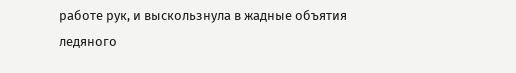работе рук, и выскользнула в жадные объятия ледяного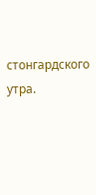стонгардского утра.